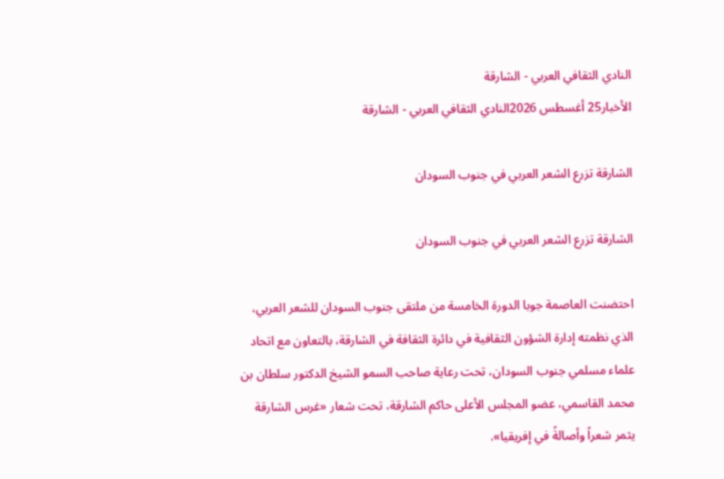النادي الثقافي العربي - الشارقة
الأخبار25 أغسطس 2026النادي الثقافي العربي - الشارقة

الشارقة تزرع الشعر العربي في جنوب السودان

الشارقة تزرع الشعر العربي في جنوب السودان

احتضنت العاصمة جوبا الدورة الخامسة من ملتقى جنوب السودان للشعر العربي، الذي نظمته إدارة الشؤون الثقافية في دائرة الثقافة في الشارقة، بالتعاون مع اتحاد علماء مسلمي جنوب السودان، تحت رعاية صاحب السمو الشيخ الدكتور سلطان بن محمد القاسمي، عضو المجلس الأعلى حاكم الشارقة، تحت شعار «غرس الشارقة يثمر شعراً وأصالةً في إفريقيا».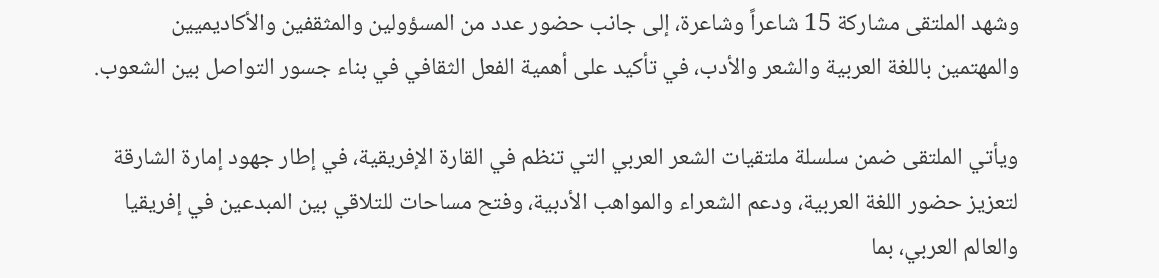وشهد الملتقى مشاركة 15 شاعراً وشاعرة، إلى جانب حضور عدد من المسؤولين والمثقفين والأكاديميين والمهتمين باللغة العربية والشعر والأدب، في تأكيد على أهمية الفعل الثقافي في بناء جسور التواصل بين الشعوب.

ويأتي الملتقى ضمن سلسلة ملتقيات الشعر العربي التي تنظم في القارة الإفريقية، في إطار جهود إمارة الشارقة لتعزيز حضور اللغة العربية، ودعم الشعراء والمواهب الأدبية، وفتح مساحات للتلاقي بين المبدعين في إفريقيا والعالم العربي، بما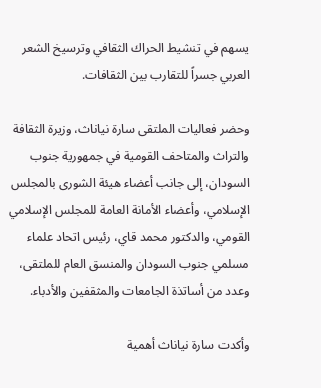يسهم في تنشيط الحراك الثقافي وترسيخ الشعر العربي جسراً للتقارب بين الثقافات.

وحضر فعاليات الملتقى سارة نياناث، وزيرة الثقافة والتراث والمتاحف القومية في جمهورية جنوب السودان، إلى جانب أعضاء هيئة الشورى بالمجلس الإسلامي، وأعضاء الأمانة العامة للمجلس الإسلامي القومي، والدكتور محمد قاي، رئيس اتحاد علماء مسلمي جنوب السودان والمنسق العام للملتقى، وعدد من أساتذة الجامعات والمثقفين والأدباء.

وأكدت سارة نياناث أهمية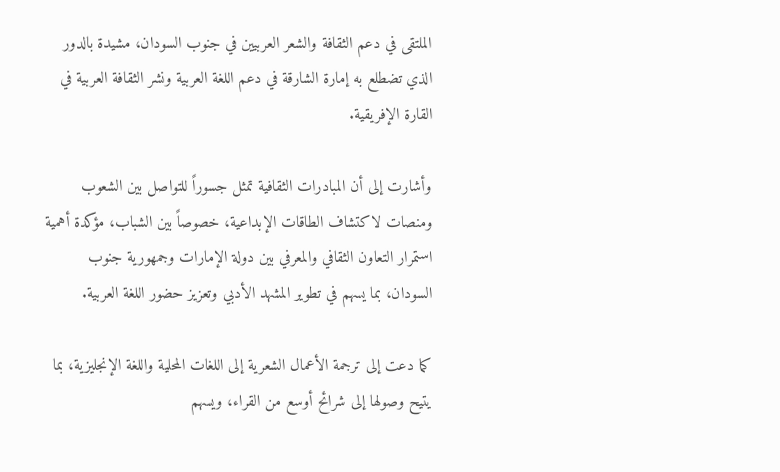الملتقى في دعم الثقافة والشعر العربيين في جنوب السودان، مشيدة بالدور الذي تضطلع به إمارة الشارقة في دعم اللغة العربية ونشر الثقافة العربية في القارة الإفريقية.

وأشارت إلى أن المبادرات الثقافية تمثل جسوراً للتواصل بين الشعوب ومنصات لاكتشاف الطاقات الإبداعية، خصوصاً بين الشباب، مؤكدة أهمية استمرار التعاون الثقافي والمعرفي بين دولة الإمارات وجمهورية جنوب السودان، بما يسهم في تطوير المشهد الأدبي وتعزيز حضور اللغة العربية.

كما دعت إلى ترجمة الأعمال الشعرية إلى اللغات المحلية واللغة الإنجليزية، بما يتيح وصولها إلى شرائح أوسع من القراء، ويسهم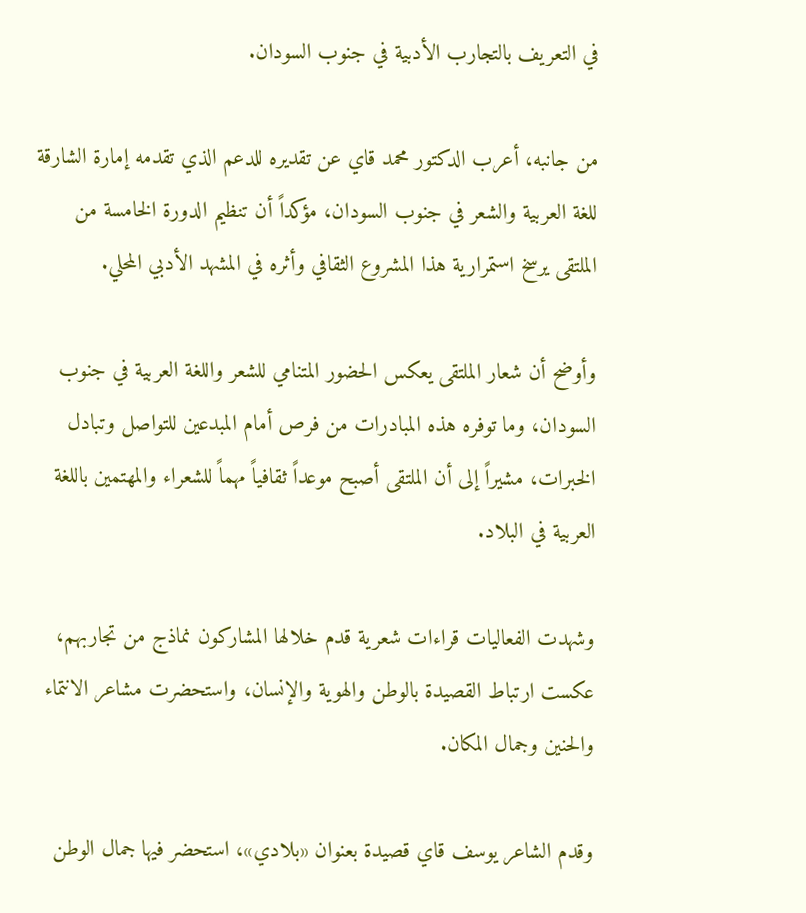في التعريف بالتجارب الأدبية في جنوب السودان.

من جانبه، أعرب الدكتور محمد قاي عن تقديره للدعم الذي تقدمه إمارة الشارقة للغة العربية والشعر في جنوب السودان، مؤكداً أن تنظيم الدورة الخامسة من الملتقى يرسخ استمرارية هذا المشروع الثقافي وأثره في المشهد الأدبي المحلي.

وأوضح أن شعار الملتقى يعكس الحضور المتنامي للشعر واللغة العربية في جنوب السودان، وما توفره هذه المبادرات من فرص أمام المبدعين للتواصل وتبادل الخبرات، مشيراً إلى أن الملتقى أصبح موعداً ثقافياً مهماً للشعراء والمهتمين باللغة العربية في البلاد.

وشهدت الفعاليات قراءات شعرية قدم خلالها المشاركون نماذج من تجاربهم، عكست ارتباط القصيدة بالوطن والهوية والإنسان، واستحضرت مشاعر الانتماء والحنين وجمال المكان.

وقدم الشاعر يوسف قاي قصيدة بعنوان «بلادي»، استحضر فيها جمال الوطن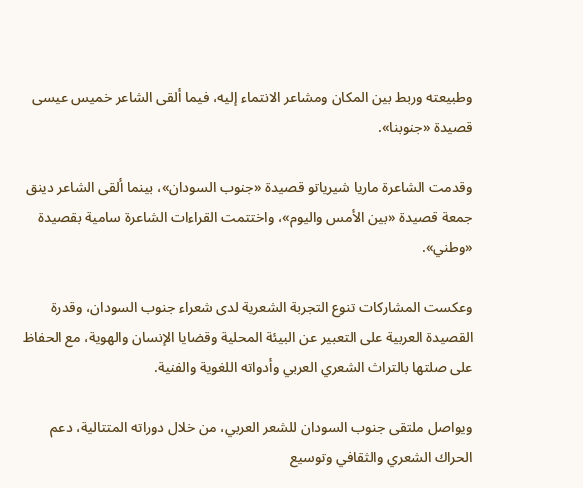وطبيعته وربط بين المكان ومشاعر الانتماء إليه، فيما ألقى الشاعر خميس عيسى قصيدة «جنوبنا».

وقدمت الشاعرة ماريا شيرياتو قصيدة «جنوب السودان»، بينما ألقى الشاعر دينق جمعة قصيدة «بين الأمس واليوم»، واختتمت القراءات الشاعرة سامية بقصيدة «وطني».

وعكست المشاركات تنوع التجربة الشعرية لدى شعراء جنوب السودان، وقدرة القصيدة العربية على التعبير عن البيئة المحلية وقضايا الإنسان والهوية، مع الحفاظ على صلتها بالتراث الشعري العربي وأدواته اللغوية والفنية.

ويواصل ملتقى جنوب السودان للشعر العربي، من خلال دوراته المتتالية، دعم الحراك الشعري والثقافي وتوسيع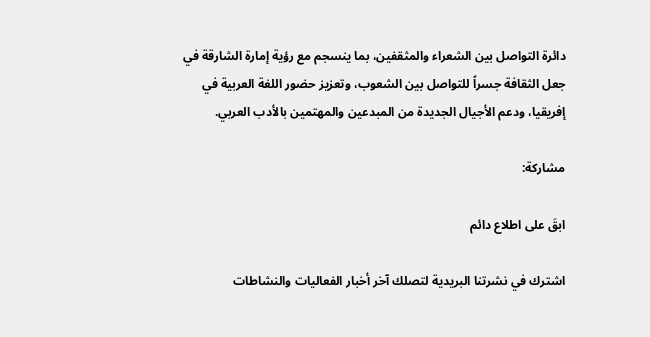دائرة التواصل بين الشعراء والمثقفين، بما ينسجم مع رؤية إمارة الشارقة في جعل الثقافة جسراً للتواصل بين الشعوب، وتعزيز حضور اللغة العربية في إفريقيا، ودعم الأجيال الجديدة من المبدعين والمهتمين بالأدب العربي.

مشاركة:

ابقَ على اطلاع دائم

اشترك في نشرتنا البريدية لتصلك آخر أخبار الفعاليات والنشاطات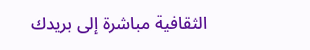الثقافية مباشرة إلى بريدك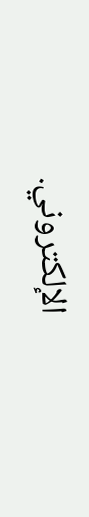الإلكتروني.